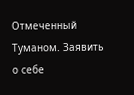Отмеченный Туманом. Заявить о себе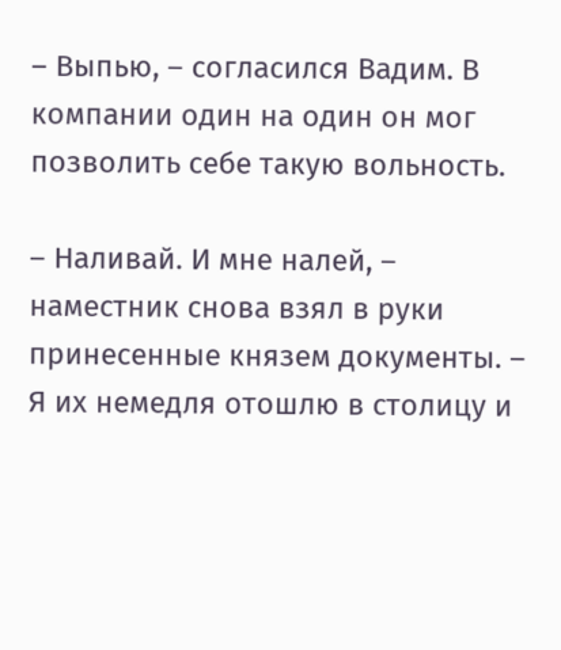– Выпью, – согласился Вадим. В компании один на один он мог позволить себе такую вольность.

– Наливай. И мне налей, – наместник снова взял в руки принесенные князем документы. – Я их немедля отошлю в столицу и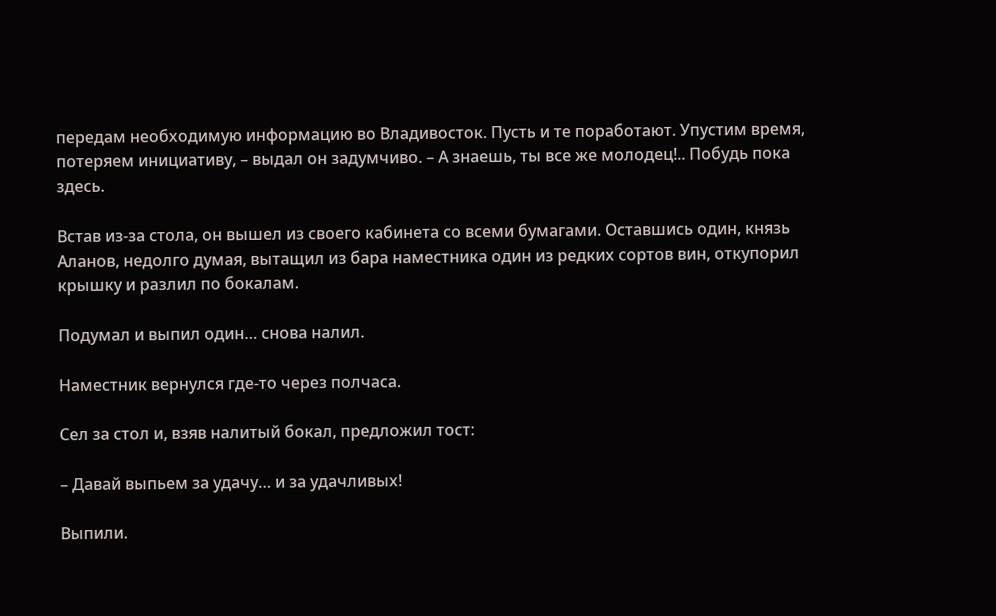передам необходимую информацию во Владивосток. Пусть и те поработают. Упустим время, потеряем инициативу, – выдал он задумчиво. – А знаешь, ты все же молодец!.. Побудь пока здесь.

Встав из-за стола, он вышел из своего кабинета со всеми бумагами. Оставшись один, князь Аланов, недолго думая, вытащил из бара наместника один из редких сортов вин, откупорил крышку и разлил по бокалам.

Подумал и выпил один… снова налил.

Наместник вернулся где-то через полчаса.

Сел за стол и, взяв налитый бокал, предложил тост:

– Давай выпьем за удачу… и за удачливых!

Выпили.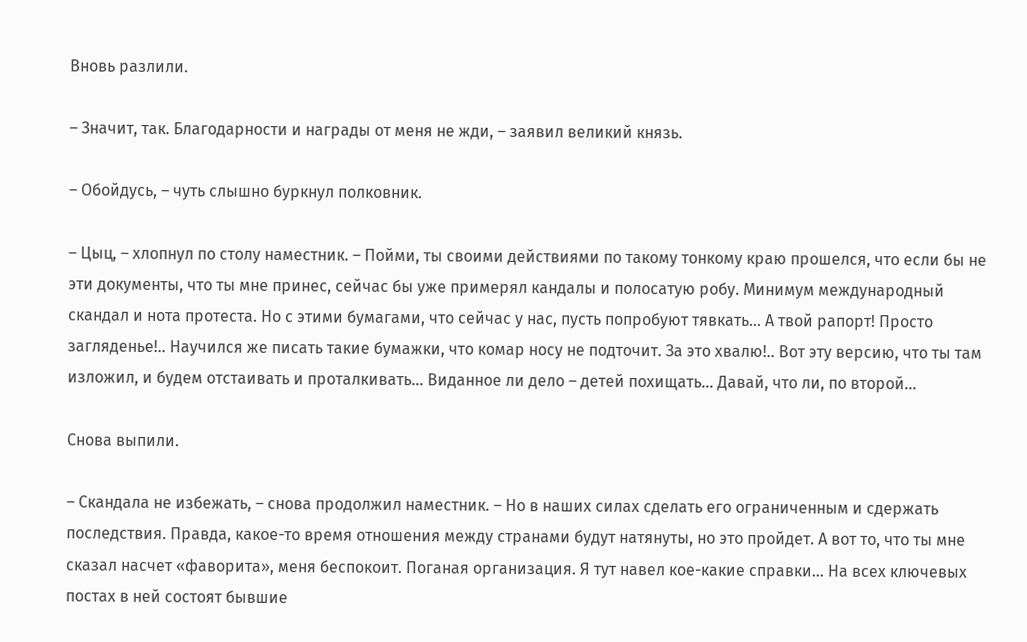Вновь разлили.

– Значит, так. Благодарности и награды от меня не жди, – заявил великий князь.

– Обойдусь, – чуть слышно буркнул полковник.

– Цыц, – хлопнул по столу наместник. – Пойми, ты своими действиями по такому тонкому краю прошелся, что если бы не эти документы, что ты мне принес, сейчас бы уже примерял кандалы и полосатую робу. Минимум международный скандал и нота протеста. Но с этими бумагами, что сейчас у нас, пусть попробуют тявкать… А твой рапорт! Просто загляденье!.. Научился же писать такие бумажки, что комар носу не подточит. За это хвалю!.. Вот эту версию, что ты там изложил, и будем отстаивать и проталкивать… Виданное ли дело – детей похищать… Давай, что ли, по второй…

Снова выпили.

– Скандала не избежать, – снова продолжил наместник. – Но в наших силах сделать его ограниченным и сдержать последствия. Правда, какое-то время отношения между странами будут натянуты, но это пройдет. А вот то, что ты мне сказал насчет «фаворита», меня беспокоит. Поганая организация. Я тут навел кое-какие справки… На всех ключевых постах в ней состоят бывшие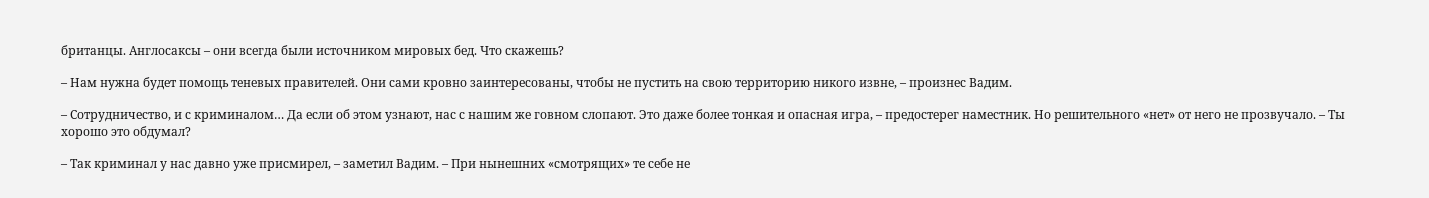британцы. Англосаксы – они всегда были источником мировых бед. Что скажешь?

– Нам нужна будет помощь теневых правителей. Они сами кровно заинтересованы, чтобы не пустить на свою территорию никого извне, – произнес Вадим.

– Сотрудничество, и с криминалом… Да если об этом узнают, нас с нашим же говном слопают. Это даже более тонкая и опасная игра, – предостерег наместник. Но решительного «нет» от него не прозвучало. – Ты хорошо это обдумал?

– Так криминал у нас давно уже присмирел, – заметил Вадим. – При нынешних «смотрящих» те себе не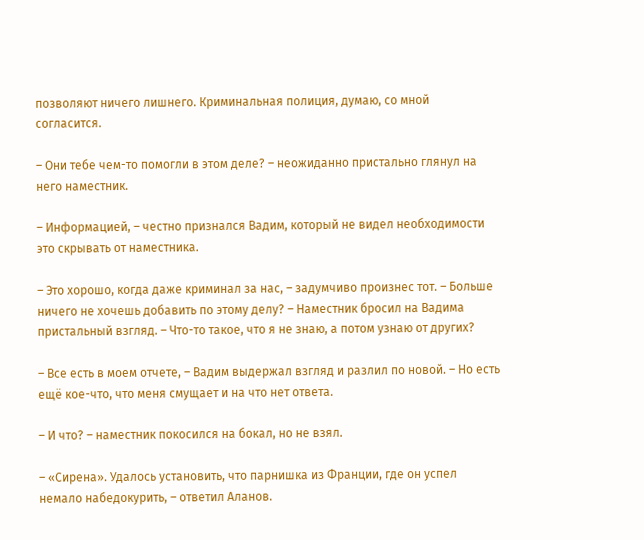позволяют ничего лишнего. Криминальная полиция, думаю, со мной согласится.

– Они тебе чем-то помогли в этом деле? – неожиданно пристально глянул на него наместник.

– Информацией, – честно признался Вадим, который не видел необходимости это скрывать от наместника.

– Это хорошо, когда даже криминал за нас, – задумчиво произнес тот. – Больше ничего не хочешь добавить по этому делу? – Наместник бросил на Вадима пристальный взгляд. – Что-то такое, что я не знаю, а потом узнаю от других?

– Все есть в моем отчете, – Вадим выдержал взгляд и разлил по новой. – Но есть ещё кое-что, что меня смущает и на что нет ответа.

– И что? – наместник покосился на бокал, но не взял.

– «Сирена». Удалось установить, что парнишка из Франции, где он успел немало набедокурить, – ответил Аланов.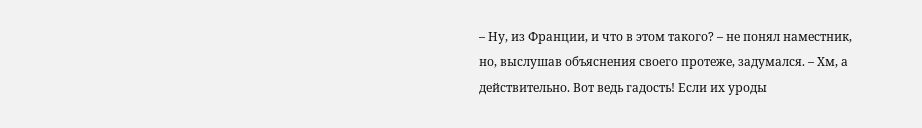– Ну, из Франции, и что в этом такого? – не понял наместник, но, выслушав объяснения своего протеже, задумался. – Хм, а действительно. Вот ведь гадость! Если их уроды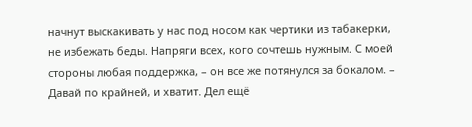начнут выскакивать у нас под носом как чертики из табакерки, не избежать беды. Напряги всех, кого сочтешь нужным. С моей стороны любая поддержка, – он все же потянулся за бокалом. – Давай по крайней, и хватит. Дел ещё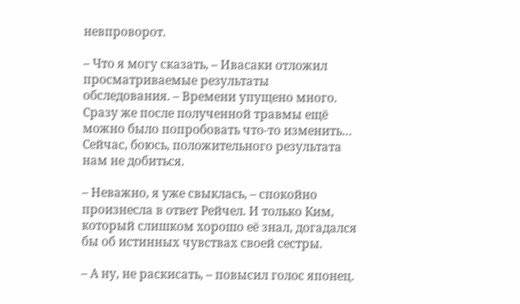невпроворот.

– Что я могу сказать, – Ивасаки отложил просматриваемые результаты обследования. – Времени упущено много. Сразу же после полученной травмы ещё можно было попробовать что-то изменить… Сейчас, боюсь, положительного результата нам не добиться.

– Неважно, я уже свыклась, – спокойно произнесла в ответ Рейчел. И только Ким, который слишком хорошо её знал, догадался бы об истинных чувствах своей сестры.

– А ну, не раскисать, – повысил голос японец.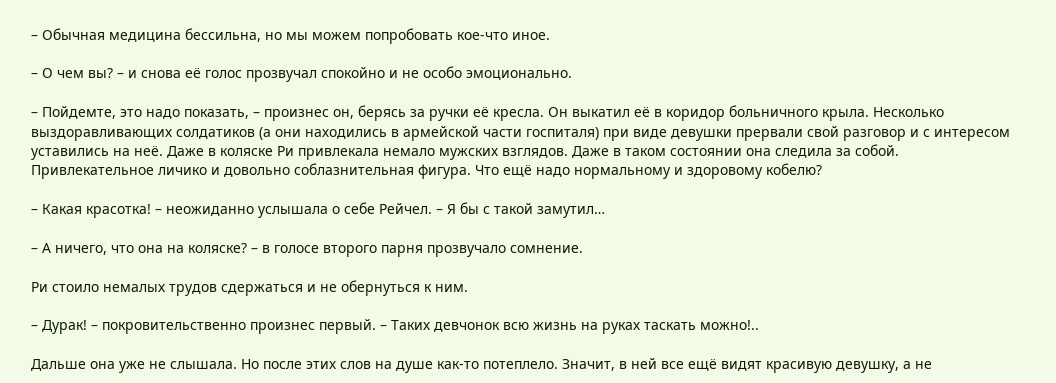– Обычная медицина бессильна, но мы можем попробовать кое-что иное.

– О чем вы? – и снова её голос прозвучал спокойно и не особо эмоционально.

– Пойдемте, это надо показать, – произнес он, берясь за ручки её кресла. Он выкатил её в коридор больничного крыла. Несколько выздоравливающих солдатиков (а они находились в армейской части госпиталя) при виде девушки прервали свой разговор и с интересом уставились на неё. Даже в коляске Ри привлекала немало мужских взглядов. Даже в таком состоянии она следила за собой. Привлекательное личико и довольно соблазнительная фигура. Что ещё надо нормальному и здоровому кобелю?

– Какая красотка! – неожиданно услышала о себе Рейчел. – Я бы с такой замутил…

– А ничего, что она на коляске? – в голосе второго парня прозвучало сомнение.

Ри стоило немалых трудов сдержаться и не обернуться к ним.

– Дурак! – покровительственно произнес первый. – Таких девчонок всю жизнь на руках таскать можно!..

Дальше она уже не слышала. Но после этих слов на душе как-то потеплело. Значит, в ней все ещё видят красивую девушку, а не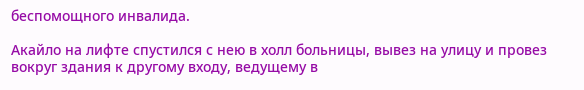беспомощного инвалида.

Акайло на лифте спустился с нею в холл больницы, вывез на улицу и провез вокруг здания к другому входу, ведущему в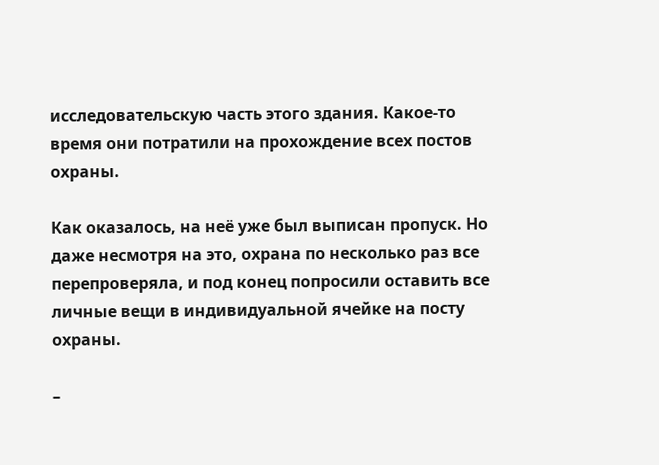исследовательскую часть этого здания. Какое-то время они потратили на прохождение всех постов охраны.

Как оказалось, на неё уже был выписан пропуск. Но даже несмотря на это, охрана по несколько раз все перепроверяла, и под конец попросили оставить все личные вещи в индивидуальной ячейке на посту охраны.

–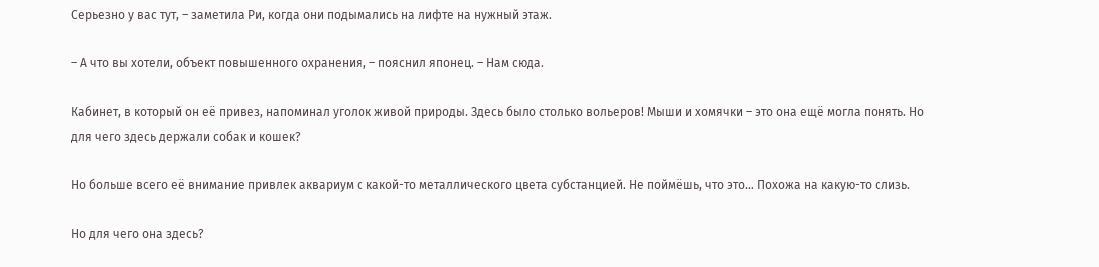Серьезно у вас тут, – заметила Ри, когда они подымались на лифте на нужный этаж.

– А что вы хотели, объект повышенного охранения, – пояснил японец. – Нам сюда.

Кабинет, в который он её привез, напоминал уголок живой природы. Здесь было столько вольеров! Мыши и хомячки – это она ещё могла понять. Но для чего здесь держали собак и кошек?

Но больше всего её внимание привлек аквариум с какой-то металлического цвета субстанцией. Не поймёшь, что это… Похожа на какую-то слизь.

Но для чего она здесь?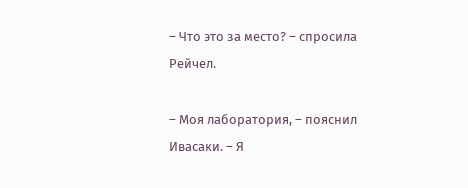– Что это за место? – спросила Рейчел.

– Моя лаборатория, – пояснил Ивасаки. – Я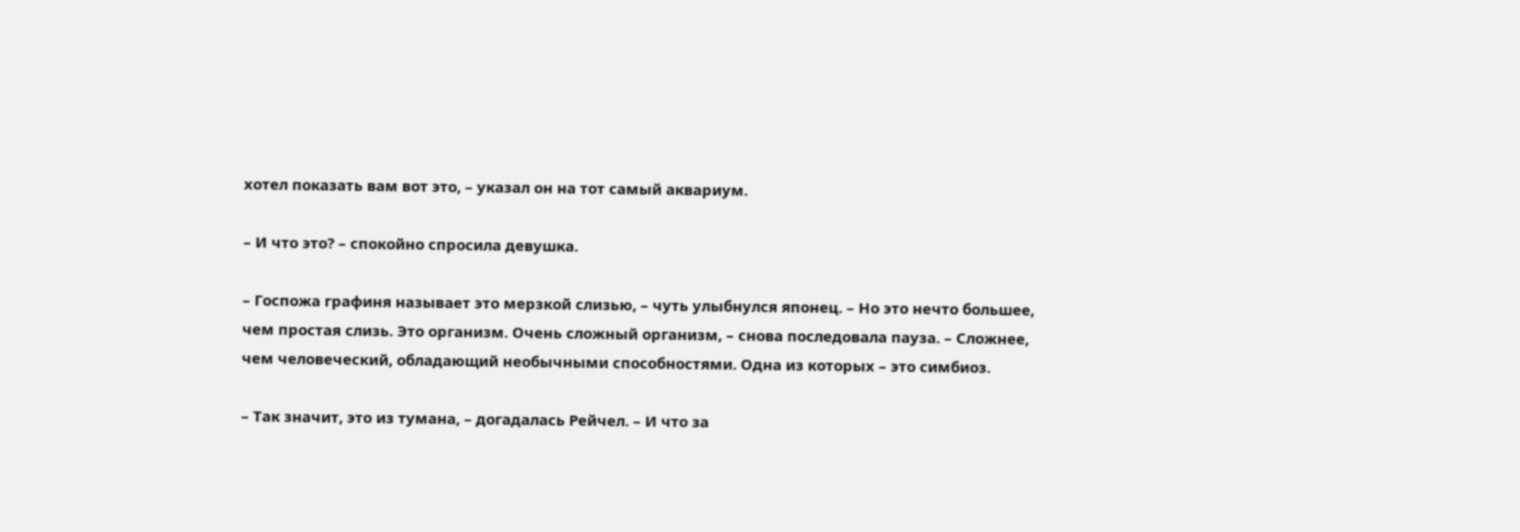хотел показать вам вот это, – указал он на тот самый аквариум.

– И что это? – спокойно спросила девушка.

– Госпожа графиня называет это мерзкой слизью, – чуть улыбнулся японец. – Но это нечто большее, чем простая слизь. Это организм. Очень сложный организм, – снова последовала пауза. – Сложнее, чем человеческий, обладающий необычными способностями. Одна из которых – это симбиоз.

– Так значит, это из тумана, – догадалась Рейчел. – И что за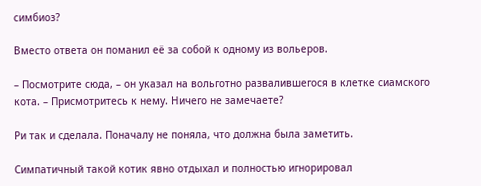симбиоз?

Вместо ответа он поманил её за собой к одному из вольеров.

– Посмотрите сюда, – он указал на вольготно развалившегося в клетке сиамского кота. – Присмотритесь к нему. Ничего не замечаете?

Ри так и сделала. Поначалу не поняла, что должна была заметить.

Симпатичный такой котик явно отдыхал и полностью игнорировал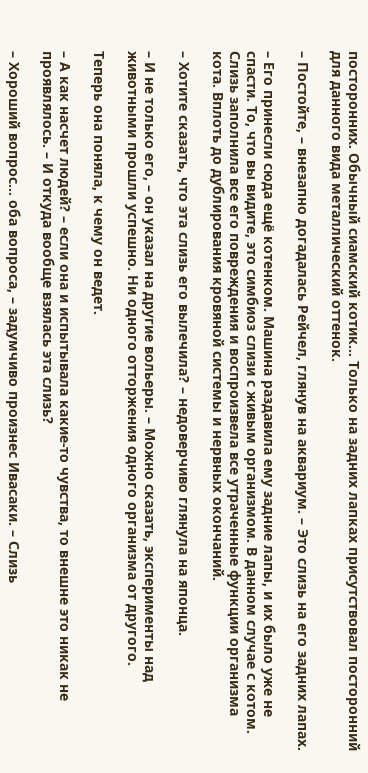посторонних. Обычный сиамский котик… Только на задних лапках присутствовал посторонний для данного вида металлический оттенок.

– Постойте, – внезапно догадалась Рейчел, глянув на аквариум. – Это слизь на его задних лапах.

– Его принесли сюда ещё котенком. Машина раздавила ему задние лапы, и их было уже не спасти. То, что вы видите, это симбиоз слизи с живым организмом. В данном случае с котом. Слизь заполнила все его повреждения и воспроизвела все утраченные функции организма кота. Вплоть до дублирования кровяной системы и нервных окончаний.

– Хотите сказать, что эта слизь его вылечила? – недоверчиво глянула на японца.

– И не только его, – он указал на другие вольеры. – Можно сказать, эксперименты над животными прошли успешно. Ни одного отторжения одного организма от другого.

Теперь она поняла, к чему он ведет.

– А как насчет людей? – если она и испытывала какие-то чувства, то внешне это никак не проявлялось. – И откуда вообще взялась эта слизь?

– Хороший вопрос… оба вопроса, – задумчиво произнес Ивасаки. – Слизь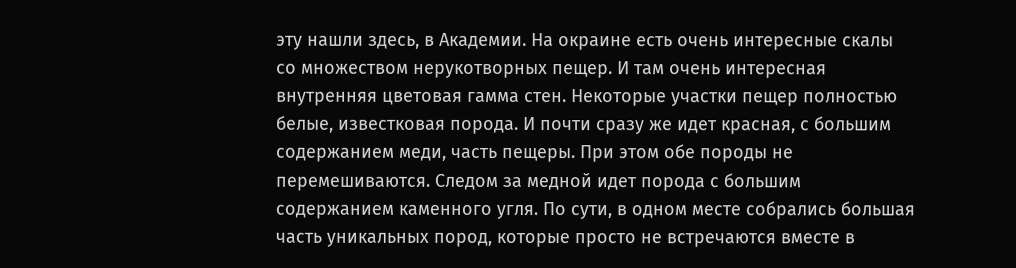эту нашли здесь, в Академии. На окраине есть очень интересные скалы со множеством нерукотворных пещер. И там очень интересная внутренняя цветовая гамма стен. Некоторые участки пещер полностью белые, известковая порода. И почти сразу же идет красная, с большим содержанием меди, часть пещеры. При этом обе породы не перемешиваются. Следом за медной идет порода с большим содержанием каменного угля. По сути, в одном месте собрались большая часть уникальных пород, которые просто не встречаются вместе в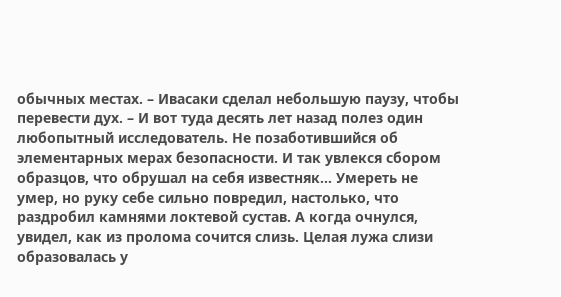обычных местах. – Ивасаки сделал небольшую паузу, чтобы перевести дух. – И вот туда десять лет назад полез один любопытный исследователь. Не позаботившийся об элементарных мерах безопасности. И так увлекся сбором образцов, что обрушал на себя известняк… Умереть не умер, но руку себе сильно повредил, настолько, что раздробил камнями локтевой сустав. А когда очнулся, увидел, как из пролома сочится слизь. Целая лужа слизи образовалась у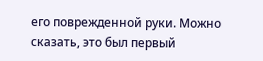его поврежденной руки. Можно сказать, это был первый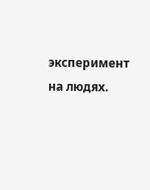эксперимент на людях.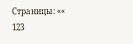Страницы: «« 123